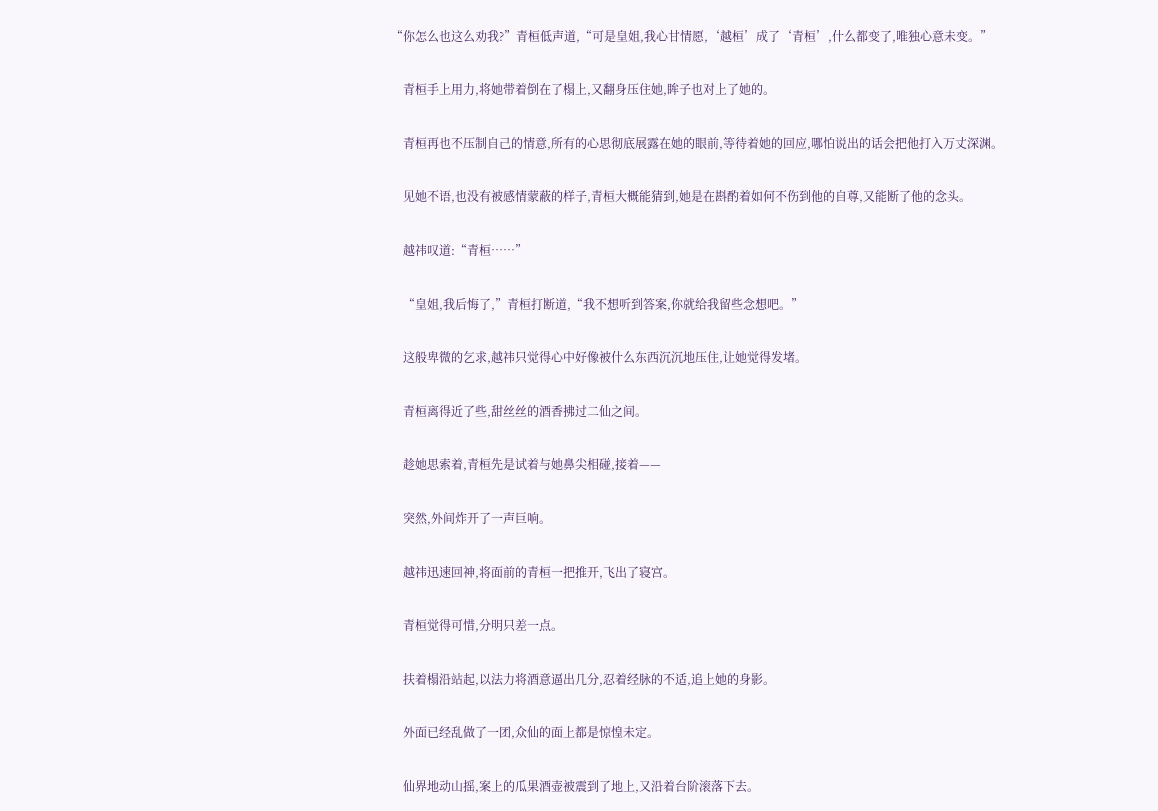“你怎么也这么劝我?”青桓低声道,“可是皇姐,我心甘情愿,‘越桓’成了‘青桓’,什么都变了,唯独心意未变。”

    青桓手上用力,将她带着倒在了榻上,又翻身压住她,眸子也对上了她的。

    青桓再也不压制自己的情意,所有的心思彻底展露在她的眼前,等待着她的回应,哪怕说出的话会把他打入万丈深渊。

    见她不语,也没有被感情蒙蔽的样子,青桓大概能猜到,她是在斟酌着如何不伤到他的自尊,又能断了他的念头。

    越祎叹道:“青桓……”

    “皇姐,我后悔了,”青桓打断道,“我不想听到答案,你就给我留些念想吧。”

    这般卑微的乞求,越祎只觉得心中好像被什么东西沉沉地压住,让她觉得发堵。

    青桓离得近了些,甜丝丝的酒香拂过二仙之间。

    趁她思索着,青桓先是试着与她鼻尖相碰,接着——

    突然,外间炸开了一声巨响。

    越祎迅速回神,将面前的青桓一把推开,飞出了寝宫。

    青桓觉得可惜,分明只差一点。

    扶着榻沿站起,以法力将酒意逼出几分,忍着经脉的不适,追上她的身影。

    外面已经乱做了一团,众仙的面上都是惊惶未定。

    仙界地动山摇,案上的瓜果酒壶被震到了地上,又沿着台阶滚落下去。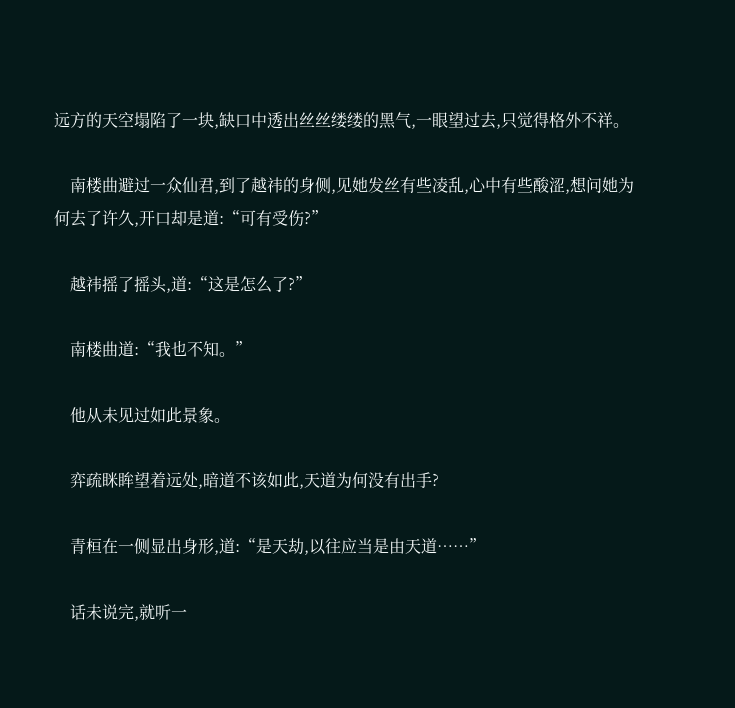远方的天空塌陷了一块,缺口中透出丝丝缕缕的黑气,一眼望过去,只觉得格外不祥。

    南楼曲避过一众仙君,到了越祎的身侧,见她发丝有些凌乱,心中有些酸涩,想问她为何去了许久,开口却是道:“可有受伤?”

    越祎摇了摇头,道:“这是怎么了?”

    南楼曲道:“我也不知。”

    他从未见过如此景象。

    弈疏眯眸望着远处,暗道不该如此,天道为何没有出手?

    青桓在一侧显出身形,道:“是天劫,以往应当是由天道……”

    话未说完,就听一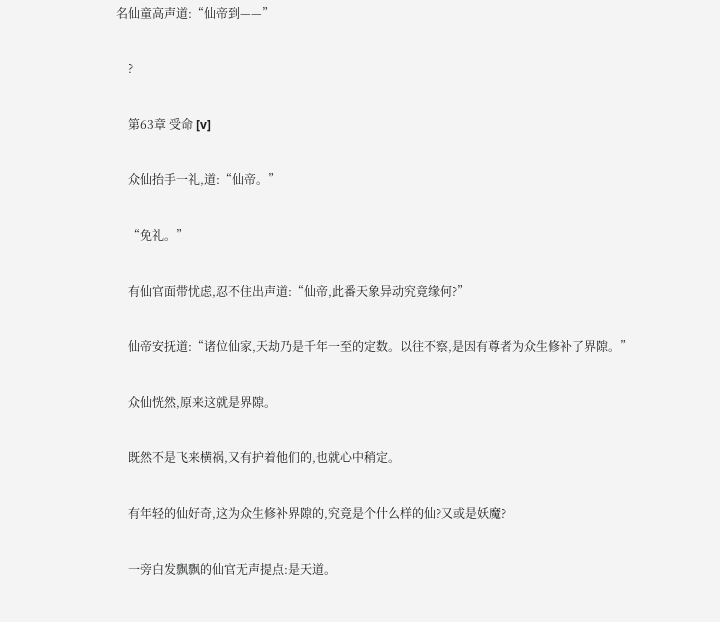名仙童高声道:“仙帝到——”

    ?

    第63章 受命 [v]

    众仙抬手一礼,道:“仙帝。”

    “免礼。”

    有仙官面带忧虑,忍不住出声道:“仙帝,此番天象异动究竟缘何?”

    仙帝安抚道:“诸位仙家,天劫乃是千年一至的定数。以往不察,是因有尊者为众生修补了界隙。”

    众仙恍然,原来这就是界隙。

    既然不是飞来横祸,又有护着他们的,也就心中稍定。

    有年轻的仙好奇,这为众生修补界隙的,究竟是个什么样的仙?又或是妖魔?

    一旁白发飘飘的仙官无声提点:是天道。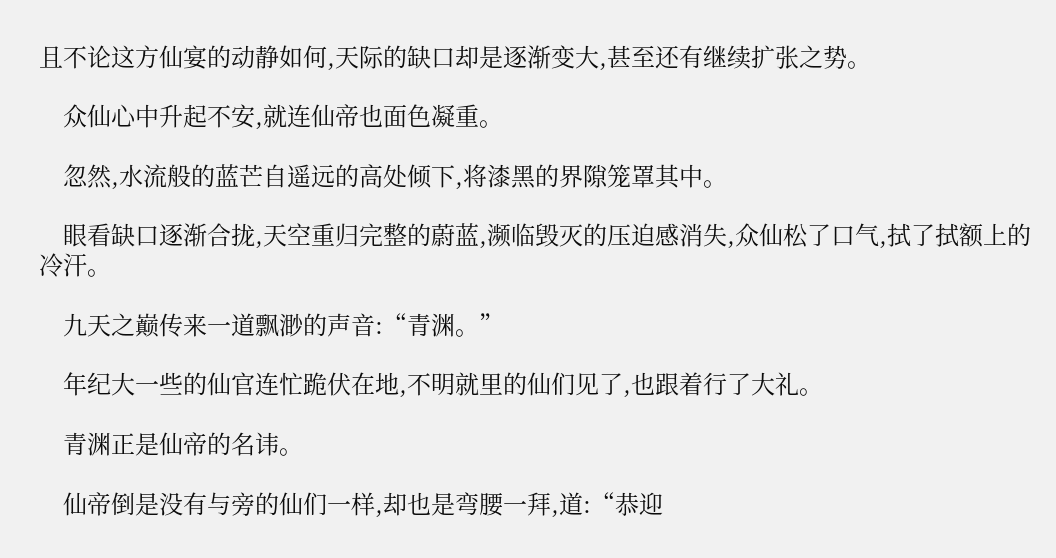且不论这方仙宴的动静如何,天际的缺口却是逐渐变大,甚至还有继续扩张之势。

    众仙心中升起不安,就连仙帝也面色凝重。

    忽然,水流般的蓝芒自遥远的高处倾下,将漆黑的界隙笼罩其中。

    眼看缺口逐渐合拢,天空重归完整的蔚蓝,濒临毁灭的压迫感消失,众仙松了口气,拭了拭额上的冷汗。

    九天之巅传来一道飘渺的声音:“青渊。”

    年纪大一些的仙官连忙跪伏在地,不明就里的仙们见了,也跟着行了大礼。

    青渊正是仙帝的名讳。

    仙帝倒是没有与旁的仙们一样,却也是弯腰一拜,道:“恭迎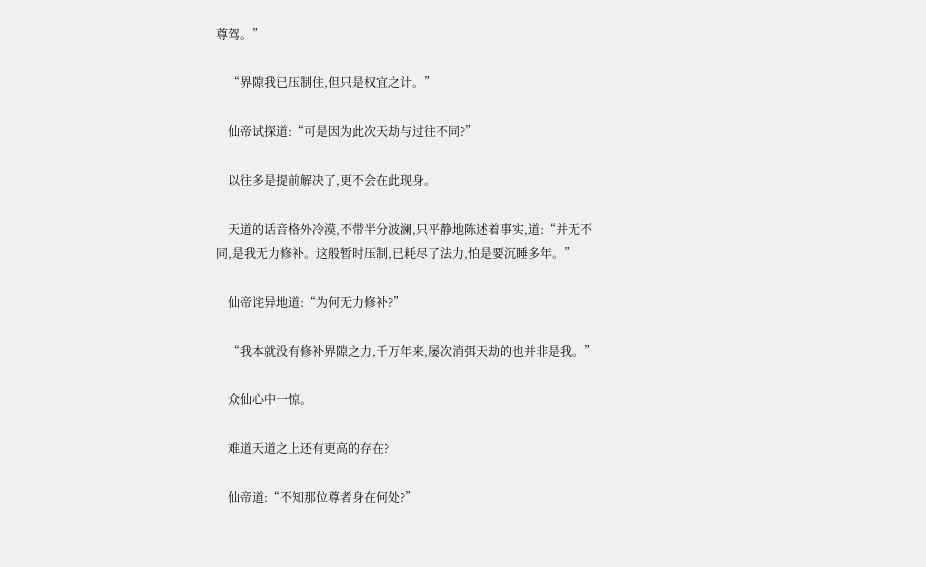尊驾。”

    “界隙我已压制住,但只是权宜之计。”

    仙帝试探道:“可是因为此次天劫与过往不同?”

    以往多是提前解决了,更不会在此现身。

    天道的话音格外冷漠,不带半分波澜,只平静地陈述着事实,道:“并无不同,是我无力修补。这般暂时压制,已耗尽了法力,怕是要沉睡多年。”

    仙帝诧异地道:“为何无力修补?”

    “我本就没有修补界隙之力,千万年来,屡次消弭天劫的也并非是我。”

    众仙心中一惊。

    难道天道之上还有更高的存在?

    仙帝道:“不知那位尊者身在何处?”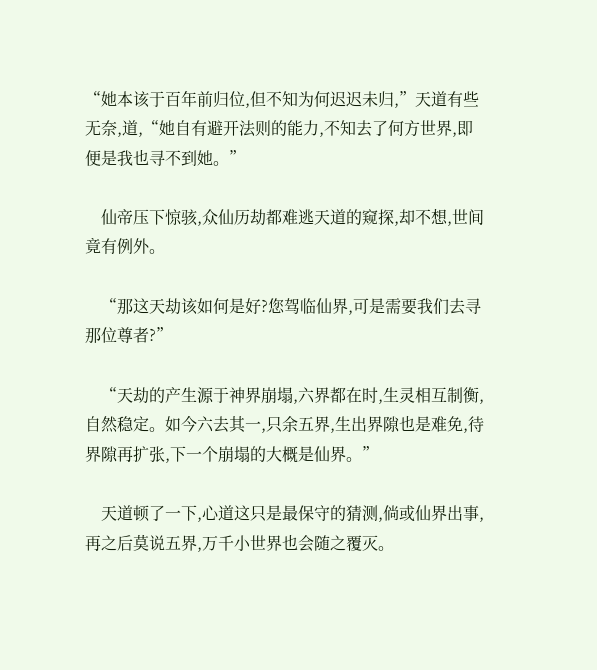“她本该于百年前归位,但不知为何迟迟未归,”天道有些无奈,道,“她自有避开法则的能力,不知去了何方世界,即便是我也寻不到她。”

    仙帝压下惊骇,众仙历劫都难逃天道的窥探,却不想,世间竟有例外。

    “那这天劫该如何是好?您驾临仙界,可是需要我们去寻那位尊者?”

    “天劫的产生源于神界崩塌,六界都在时,生灵相互制衡,自然稳定。如今六去其一,只余五界,生出界隙也是难免,待界隙再扩张,下一个崩塌的大概是仙界。”

    天道顿了一下,心道这只是最保守的猜测,倘或仙界出事,再之后莫说五界,万千小世界也会随之覆灭。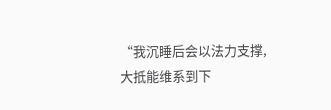“我沉睡后会以法力支撑,大抵能维系到下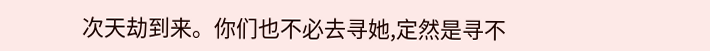次天劫到来。你们也不必去寻她,定然是寻不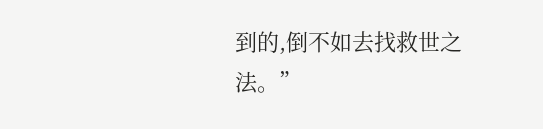到的,倒不如去找救世之法。”